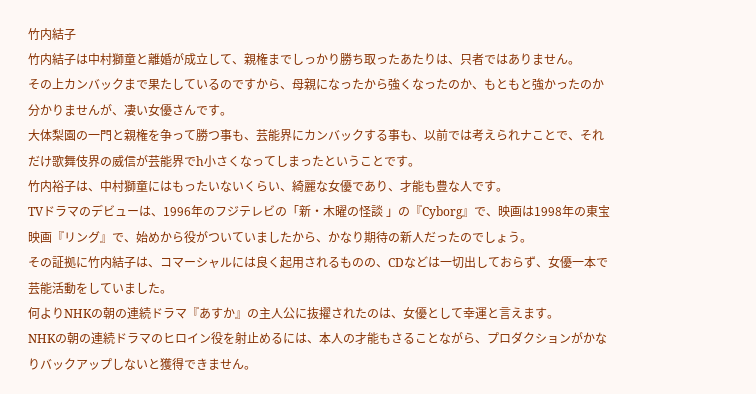竹内結子
竹内結子は中村獅童と離婚が成立して、親権までしっかり勝ち取ったあたりは、只者ではありません。
その上カンバックまで果たしているのですから、母親になったから強くなったのか、もともと強かったのか分かりませんが、凄い女優さんです。
大体梨園の一門と親権を争って勝つ事も、芸能界にカンバックする事も、以前では考えられナことで、それだけ歌舞伎界の威信が芸能界でh小さくなってしまったということです。
竹内裕子は、中村獅童にはもったいないくらい、綺麗な女優であり、才能も豊な人です。
TVドラマのデビューは、1996年のフジテレビの「新・木曜の怪談 」の『Cyborg』で、映画は1998年の東宝映画『リング』で、始めから役がついていましたから、かなり期待の新人だったのでしょう。
その証拠に竹内結子は、コマーシャルには良く起用されるものの、CDなどは一切出しておらず、女優一本で芸能活動をしていました。
何よりNHKの朝の連続ドラマ『あすか』の主人公に抜擢されたのは、女優として幸運と言えます。
NHKの朝の連続ドラマのヒロイン役を射止めるには、本人の才能もさることながら、プロダクションがかなりバックアップしないと獲得できません。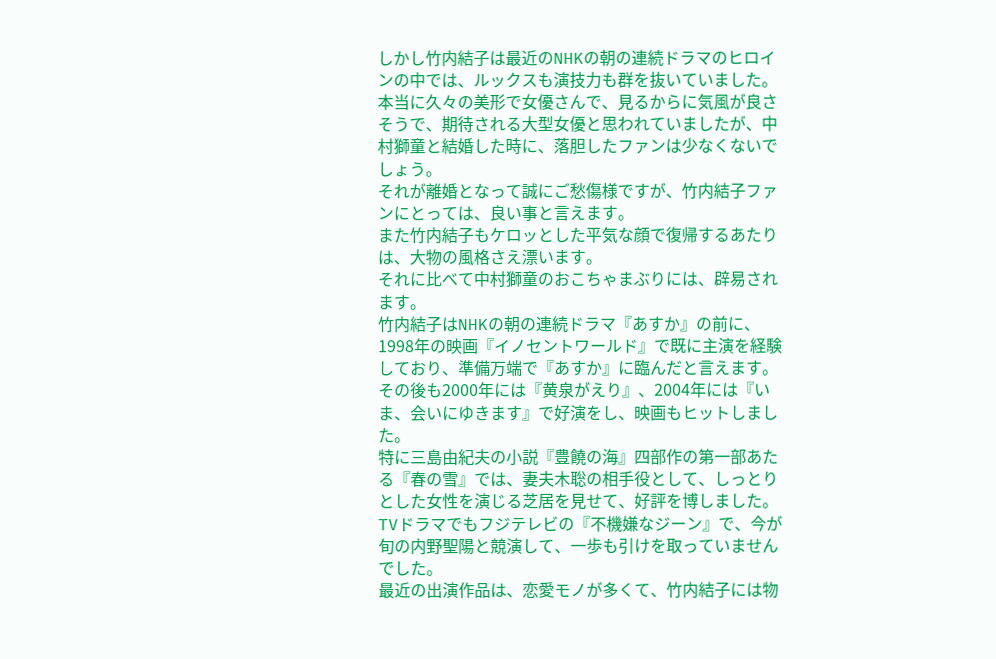しかし竹内結子は最近のNHKの朝の連続ドラマのヒロインの中では、ルックスも演技力も群を抜いていました。
本当に久々の美形で女優さんで、見るからに気風が良さそうで、期待される大型女優と思われていましたが、中村獅童と結婚した時に、落胆したファンは少なくないでしょう。
それが離婚となって誠にご愁傷様ですが、竹内結子ファンにとっては、良い事と言えます。
また竹内結子もケロッとした平気な顔で復帰するあたりは、大物の風格さえ漂います。
それに比べて中村獅童のおこちゃまぶりには、辟易されます。
竹内結子はNHKの朝の連続ドラマ『あすか』の前に、1998年の映画『イノセントワールド』で既に主演を経験しており、準備万端で『あすか』に臨んだと言えます。
その後も2000年には『黄泉がえり』、2004年には『いま、会いにゆきます』で好演をし、映画もヒットしました。
特に三島由紀夫の小説『豊饒の海』四部作の第一部あたる『春の雪』では、妻夫木聡の相手役として、しっとりとした女性を演じる芝居を見せて、好評を博しました。
TVドラマでもフジテレビの『不機嫌なジーン』で、今が旬の内野聖陽と競演して、一歩も引けを取っていませんでした。
最近の出演作品は、恋愛モノが多くて、竹内結子には物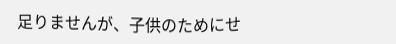足りませんが、子供のためにせ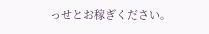っせとお稼ぎください。